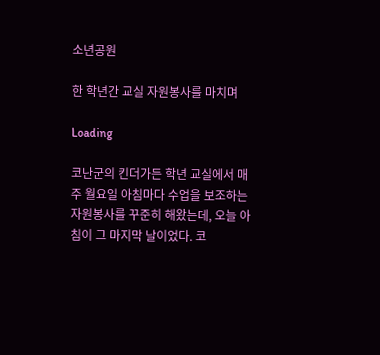소년공원

한 학년간 교실 자원봉사를 마치며

Loading

코난군의 킨더가든 학년 교실에서 매주 월요일 아침마다 수업을 보조하는 자원봉사를 꾸준히 해왔는데, 오늘 아침이 그 마지막 날이었다. 코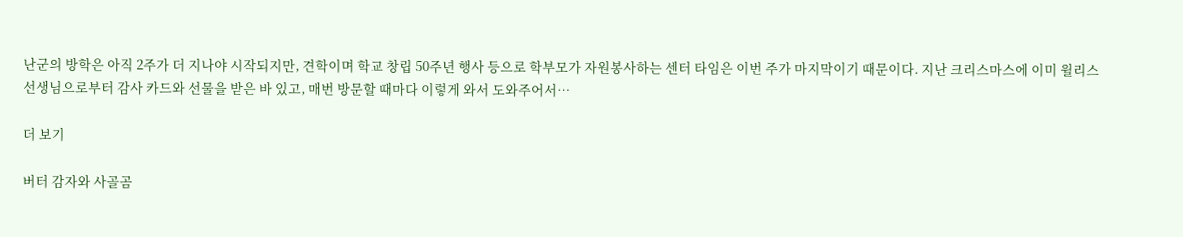난군의 방학은 아직 2주가 더 지나야 시작되지만, 견학이며 학교 창립 50주년 행사 등으로 학부모가 자원봉사하는 센터 타임은 이번 주가 마지막이기 때문이다. 지난 크리스마스에 이미 윌리스 선생님으로부터 감사 카드와 선물을 받은 바 있고, 매번 방문할 때마다 이렇게 와서 도와주어서…

더 보기

버터 감자와 사골곰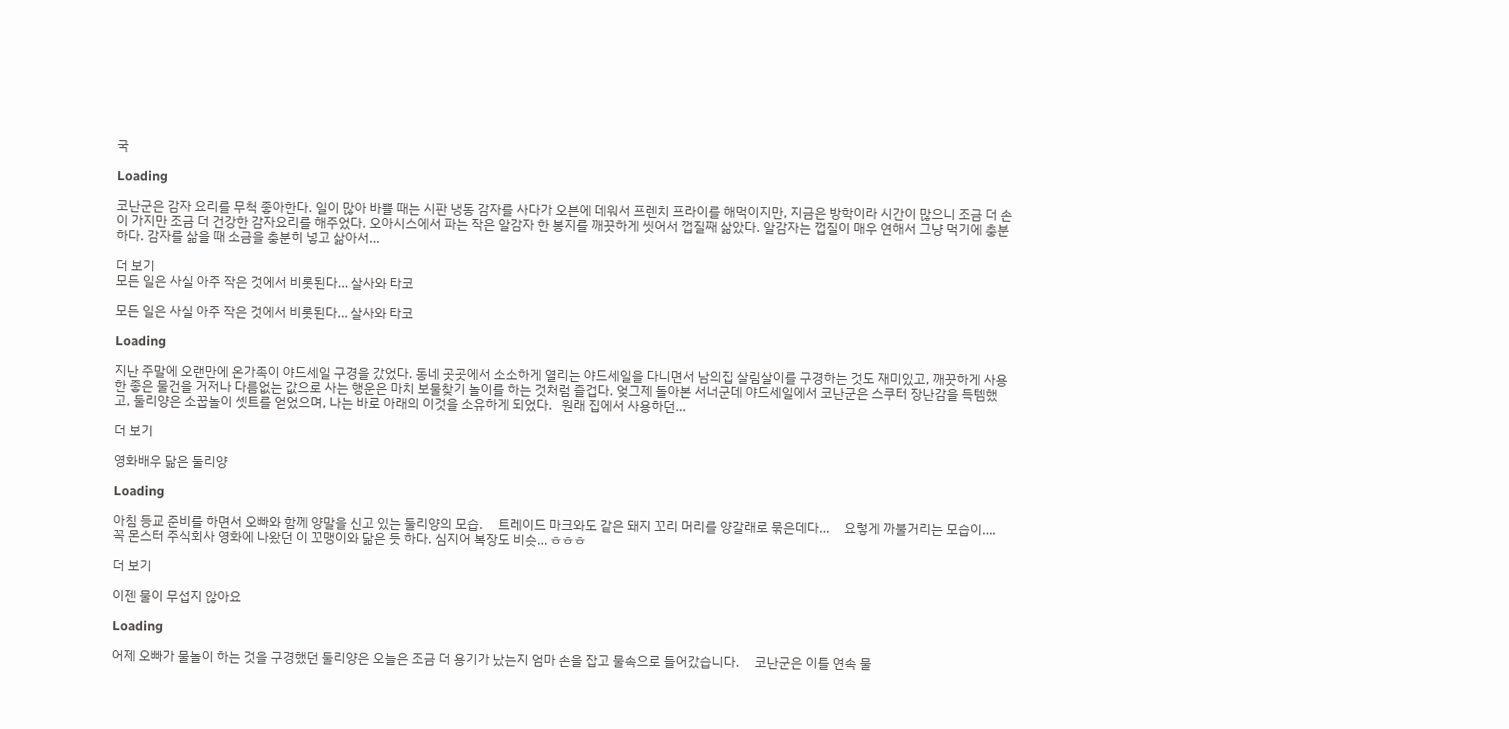국

Loading

코난군은 감자 요리를 무척 좋아한다. 일이 많아 바쁠 때는 시판 냉동 감자를 사다가 오븐에 데워서 프렌치 프라이를 해먹이지만, 지금은 방학이라 시간이 많으니 조금 더 손이 가지만 조금 더 건강한 감자요리를 해주었다. 오아시스에서 파는 작은 알감자 한 봉지를 깨끗하게 씻어서 껍질째 삶았다. 알감자는 껍질이 매우 연해서 그냥 먹기에 충분하다. 감자를 삶을 때 소금을 충분히 넣고 삶아서…

더 보기
모든 일은 사실 아주 작은 것에서 비롯된다… 살사와 타코

모든 일은 사실 아주 작은 것에서 비롯된다… 살사와 타코

Loading

지난 주말에 오랜만에 온가족이 야드세일 구경을 갔었다. 동네 곳곳에서 소소하게 열리는 야드세일을 다니면서 남의집 살림살이를 구경하는 것도 재미있고, 깨끗하게 사용한 좋은 물건을 거저나 다름없는 값으로 사는 행운은 마치 보물찾기 놀이를 하는 것처럼 즐겁다. 엊그제 돌아본 서너군데 야드세일에서 코난군은 스쿠터 장난감을 득템했고, 둘리양은 소꿉놀이 셋트를 얻었으며, 나는 바로 아래의 이것을 소유하게 되었다.   원래 집에서 사용하던…

더 보기

영화배우 닮은 둘리양

Loading

아침 등교 준비를 하면서 오빠와 함께 양말을 신고 있는 둘리양의 모습.     트레이드 마크와도 같은 돼지 꼬리 머리를 양갈래로 묶은데다…     요렇게 까불거리는 모습이….         꼭 몬스터 주식회사 영화에 나왔던 이 꼬맹이와 닮은 듯 하다. 심지어 복장도 비슷… ㅎㅎㅎ

더 보기

이젠 물이 무섭지 않아요

Loading

어제 오빠가 물놀이 하는 것을 구경했던 둘리양은 오늘은 조금 더 용기가 났는지 엄마 손을 잡고 물속으로 들어갔습니다.     코난군은 이틀 연속 물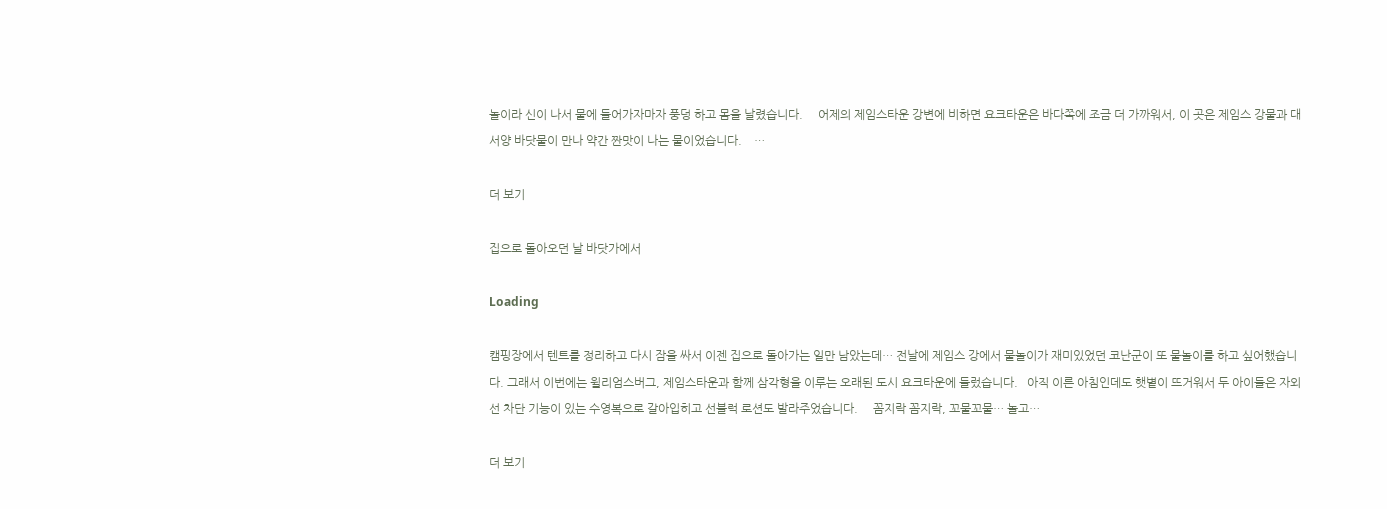놀이라 신이 나서 물에 들어가자마자 풍덩 하고 몸을 날렸습니다.     어제의 제임스타운 강변에 비하면 요크타운은 바다쪽에 조금 더 가까워서, 이 곳은 제임스 강물과 대서양 바닷물이 만나 약간 짠맛이 나는 물이었습니다.    …

더 보기

집으로 돌아오던 날 바닷가에서

Loading

캠핑장에서 텐트를 정리하고 다시 잠을 싸서 이젠 집으로 돌아가는 일만 남았는데… 전날에 제임스 강에서 물놀이가 재미있었던 코난군이 또 물놀이를 하고 싶어했습니다. 그래서 이번에는 윌리엄스버그, 제임스타운과 함께 삼각형을 이루는 오래된 도시 요크타운에 들렀습니다.   아직 이른 아침인데도 햇볕이 뜨거워서 두 아이들은 자외선 차단 기능이 있는 수영복으로 갈아입히고 선블럭 로션도 발라주었습니다.     꼼지락 꼼지락, 꼬물꼬물… 놀고…

더 보기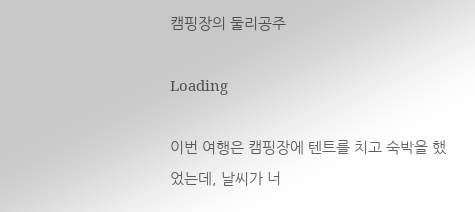캠핑장의 둘리공주

Loading

이번 여행은 캠핑장에 텐트를 치고 숙박을 했었는데, 날씨가 너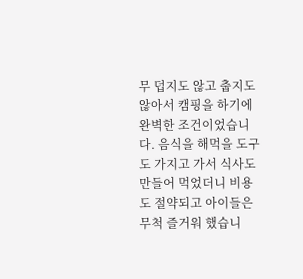무 덥지도 않고 춥지도 않아서 캠핑을 하기에 완벽한 조건이었습니다. 음식을 해먹을 도구도 가지고 가서 식사도 만들어 먹었더니 비용도 절약되고 아이들은 무척 즐거워 했습니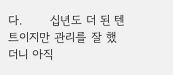다.       십년도 더 된 텐트이지만 관리를 잘 했더니 아직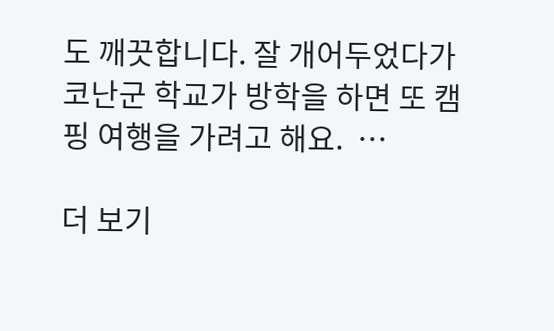도 깨끗합니다. 잘 개어두었다가 코난군 학교가 방학을 하면 또 캠핑 여행을 가려고 해요.  …

더 보기